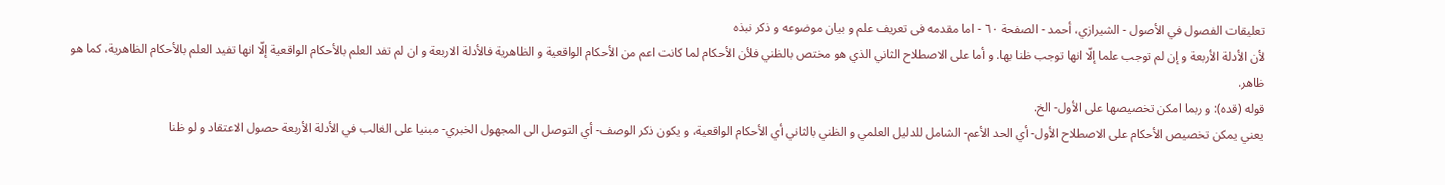تعليقات الفصول في الأصول - الشيرازي، أحمد - الصفحة ٦٠ - اما مقدمه فى تعريف علم و بيان موضوعه و ذكر نبذه
لأن الأدلة الأربعة و إن لم توجب علما إلّا انها توجب ظنا بها. و أما على الاصطلاح الثاني الذي هو مختص بالظني فلأن الأحكام لما كانت اعم من الأحكام الواقعية و الظاهرية فالأدلة الاربعة و ان لم تفد العلم بالأحكام الواقعية إلّا انها تفيد العلم بالأحكام الظاهرية، كما هو ظاهر.
قوله (قده): و ربما امكن تخصيصها على الأول- الخ.
يعني يمكن تخصيص الأحكام على الاصطلاح الأول- أي الحد الأعم- الشامل للدليل العلمي و الظني بالثاني أي الأحكام الواقعية، و يكون ذكر الوصف- أي التوصل الى المجهول الخبري- مبنيا على الغالب في الأدلة الأربعة حصول الاعتقاد و لو ظنا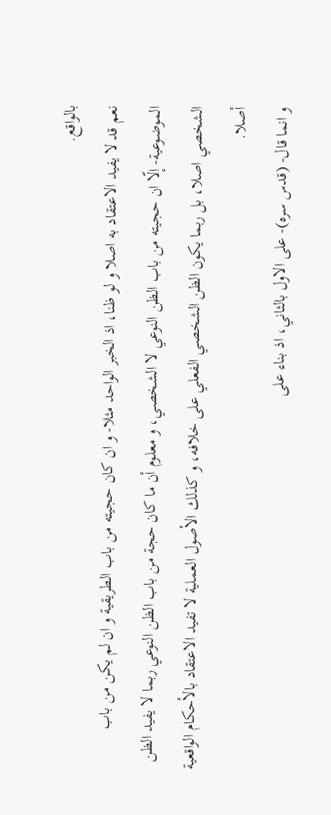بالواقع.
نعم قد لا يفيد الاعتقاد به اصلا و لو ظنا، اذ الخبر الواحد مثلا- و ان كان حجيته من باب الطريقية و ان لم يكن من باب الموضوعية- إلّا ان حجيته من باب الظن النوعي لا الشخصي، و معلوم أن ما كان حجة من باب الظن النوعي ربما لا يفيد الظن الشخصي اصلا، بل ربما يكون الظن الشخصي الفعلي على خلافه، و كذلك الأصول العملية لا تفيد الاعتقاد بالأحكام الواقعية أصلا.
و انما قال- (قدس سره)- على الاول بالثاني، اذ بناء على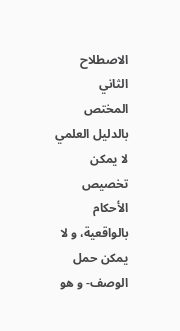الاصطلاح الثاني المختص بالدليل العلمي لا يمكن تخصيص الأحكام بالواقعية، و لا يمكن حمل الوصف- و هو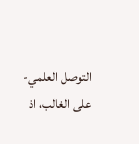التوصل العلمي- على الغالب، اذ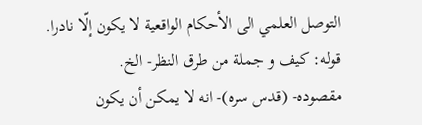التوصل العلمي الى الأحكام الواقعية لا يكون إلّا نادرا.
قوله: كيف و جملة من طرق النظر- الخ.
مقصوده- (قدس سره)- انه لا يمكن أن يكون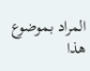المراد بموضوع هذا